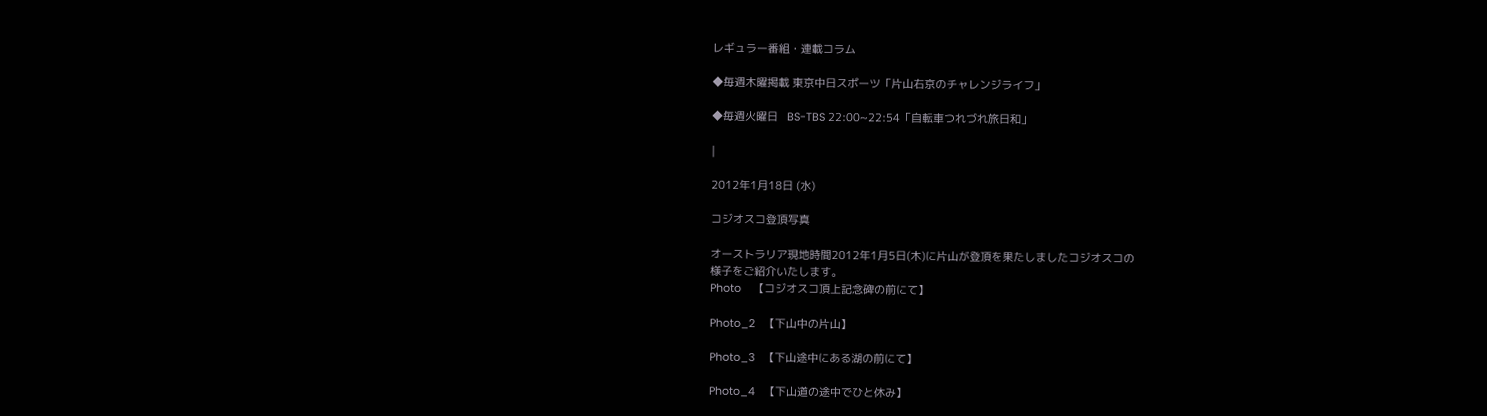レギュラー番組・連載コラム

◆毎週木曜掲載 東京中日スポーツ「片山右京のチャレンジライフ」

◆毎週火曜日   BS-TBS 22:00~22:54「自転車つれづれ旅日和」

|

2012年1月18日 (水)

コジオスコ登頂写真

オーストラリア現地時間2012年1月5日(木)に片山が登頂を果たしましたコジオスコの
様子をご紹介いたします。
Photo    【コジオスコ頂上記念碑の前にて】

Photo_2   【下山中の片山】

Photo_3   【下山途中にある湖の前にて】

Photo_4   【下山道の途中でひと休み】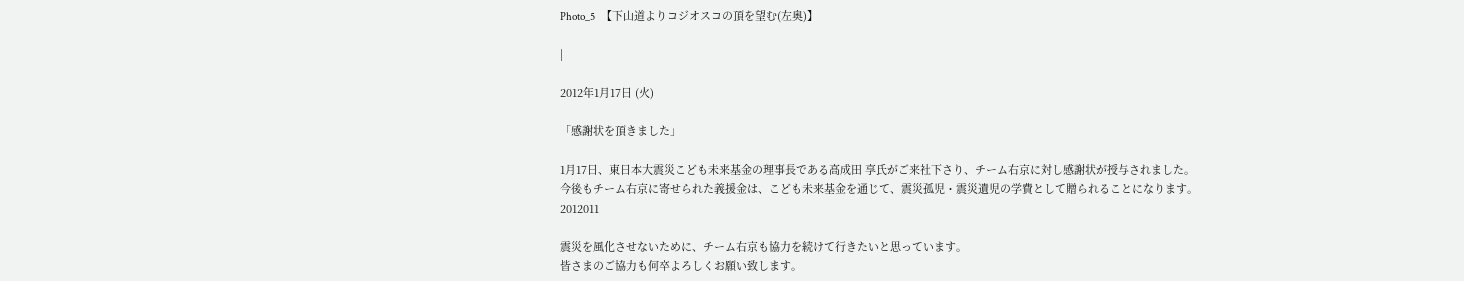Photo_5   【下山道よりコジオスコの頂を望む(左奥)】

|

2012年1月17日 (火)

「感謝状を頂きました」

1月17日、東日本大震災こども未来基金の理事長である高成田 享氏がご来社下さり、チーム右京に対し感謝状が授与されました。
今後もチーム右京に寄せられた義援金は、こども未来基金を通じて、震災孤児・震災遺児の学費として贈られることになります。
2012011

震災を風化させないために、チーム右京も協力を続けて行きたいと思っています。
皆さまのご協力も何卒よろしくお願い致します。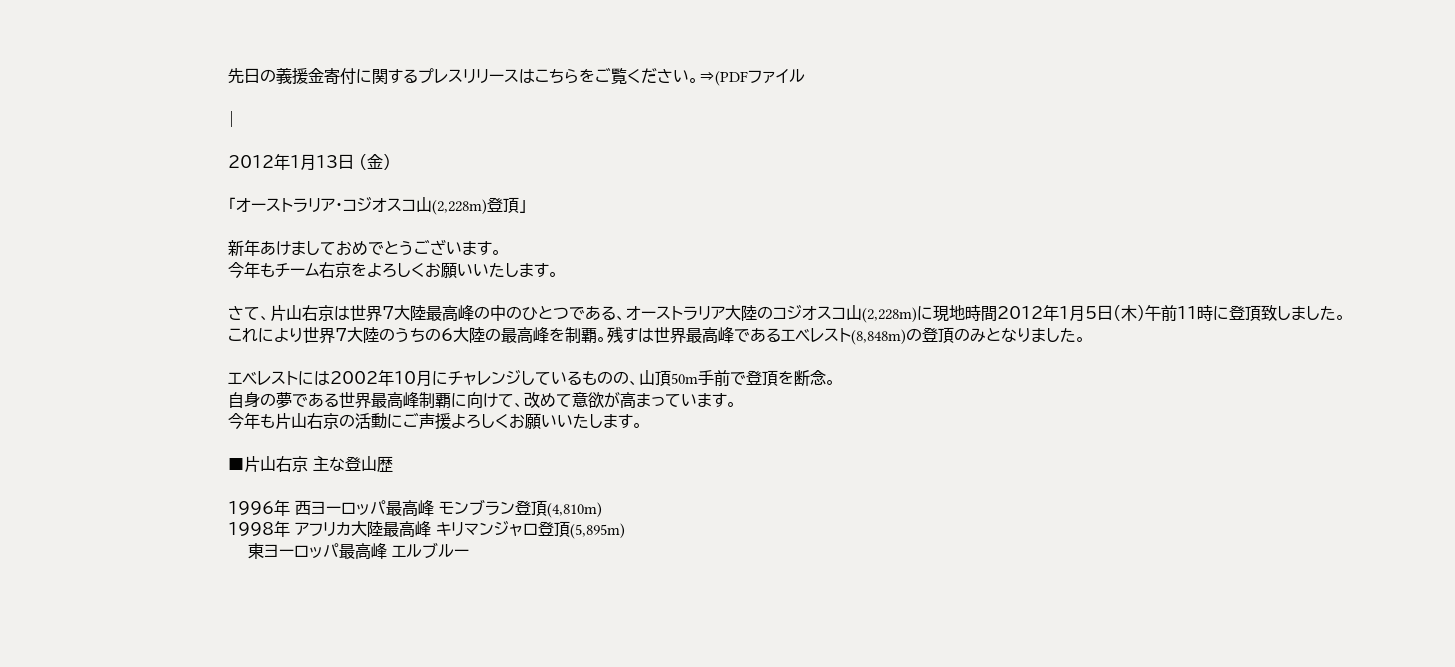先日の義援金寄付に関するプレスリリースはこちらをご覧ください。⇒(PDFファイル

|

2012年1月13日 (金)

「オーストラリア・コジオスコ山(2,228m)登頂」

新年あけましておめでとうございます。
今年もチーム右京をよろしくお願いいたします。

さて、片山右京は世界7大陸最高峰の中のひとつである、オーストラリア大陸のコジオスコ山(2,228m)に現地時間2012年1月5日(木)午前11時に登頂致しました。
これにより世界7大陸のうちの6大陸の最高峰を制覇。残すは世界最高峰であるエベレスト(8,848m)の登頂のみとなりました。

エベレストには2002年10月にチャレンジしているものの、山頂50m手前で登頂を断念。
自身の夢である世界最高峰制覇に向けて、改めて意欲が高まっています。
今年も片山右京の活動にご声援よろしくお願いいたします。

■片山右京 主な登山歴

1996年 西ヨーロッパ最高峰 モンブラン登頂(4,810m)
1998年 アフリカ大陸最高峰 キリマンジャロ登頂(5,895m)
    東ヨーロッパ最高峰 エルブルー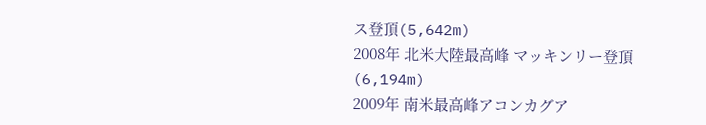ス登頂(5,642m)
2008年 北米大陸最高峰 マッキンリー登頂(6,194m)
2009年 南米最高峰アコンカグア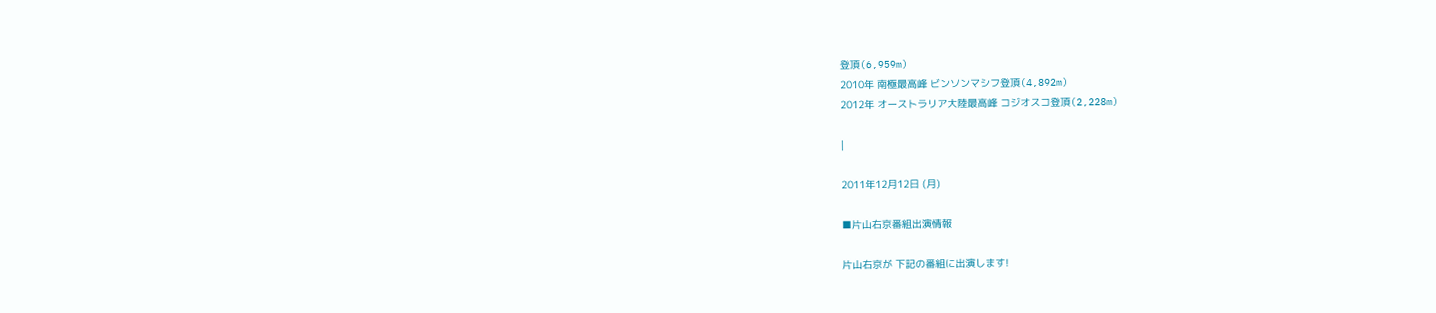登頂(6,959m)
2010年 南極最高峰 ビンソンマシフ登頂(4,892m)
2012年 オーストラリア大陸最高峰 コジオスコ登頂(2,228m)

|

2011年12月12日 (月)

■片山右京番組出演情報

片山右京が 下記の番組に出演します!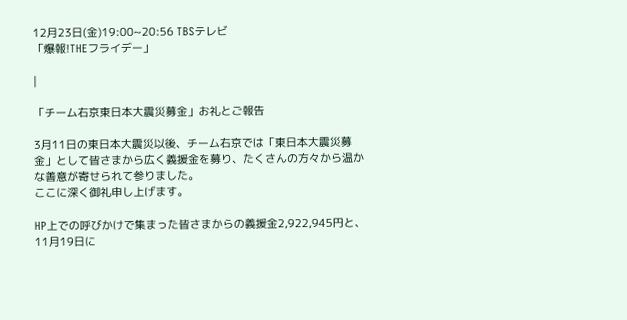12月23日(金)19:00~20:56 TBSテレビ
「爆報!THEフライデー」

|

「チーム右京東日本大震災募金」お礼とご報告

3月11日の東日本大震災以後、チーム右京では「東日本大震災募金」として皆さまから広く義援金を募り、たくさんの方々から温かな善意が寄せられて参りました。
ここに深く御礼申し上げます。

HP上での呼びかけで集まった皆さまからの義援金2,922,945円と、11月19日に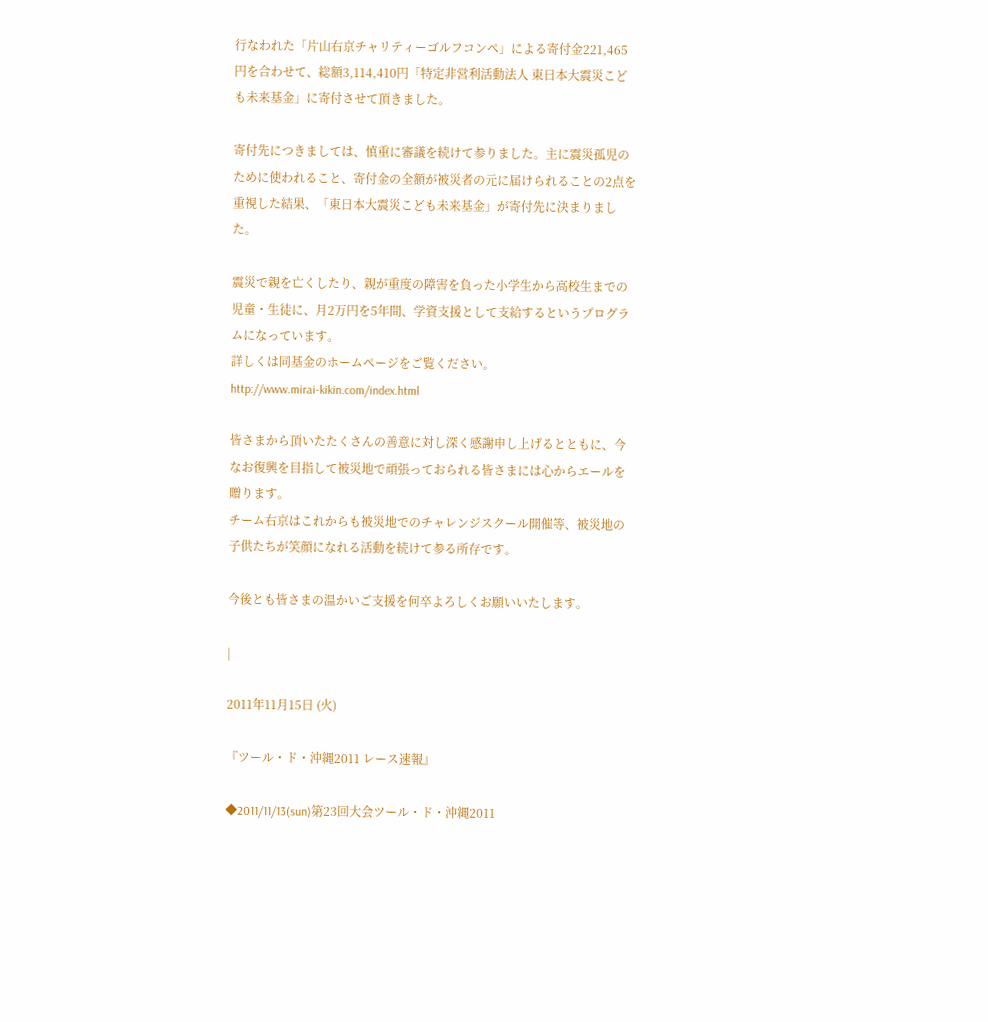行なわれた「片山右京チャリティーゴルフコンペ」による寄付金221,465円を合わせて、総額3,114,410円「特定非営利活動法人 東日本大震災こども未来基金」に寄付させて頂きました。

寄付先につきましては、慎重に審議を続けて参りました。主に震災孤児のために使われること、寄付金の全額が被災者の元に届けられることの2点を重視した結果、「東日本大震災こども未来基金」が寄付先に決まりました。

震災で親を亡くしたり、親が重度の障害を負った小学生から高校生までの児童・生徒に、月2万円を5年間、学資支援として支給するというプログラムになっています。
詳しくは同基金のホームページをご覧ください。
http://www.mirai-kikin.com/index.html

皆さまから頂いたたくさんの善意に対し深く感謝申し上げるとともに、今なお復興を目指して被災地で頑張っておられる皆さまには心からエールを贈ります。
チーム右京はこれからも被災地でのチャレンジスクール開催等、被災地の子供たちが笑顔になれる活動を続けて参る所存です。

今後とも皆さまの温かいご支援を何卒よろしくお願いいたします。

|

2011年11月15日 (火)

『ツール・ド・沖縄2011 レース速報』

◆2011/11/13(sun)第23回大会ツール・ド・沖縄2011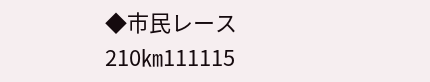◆市民レース210㎞111115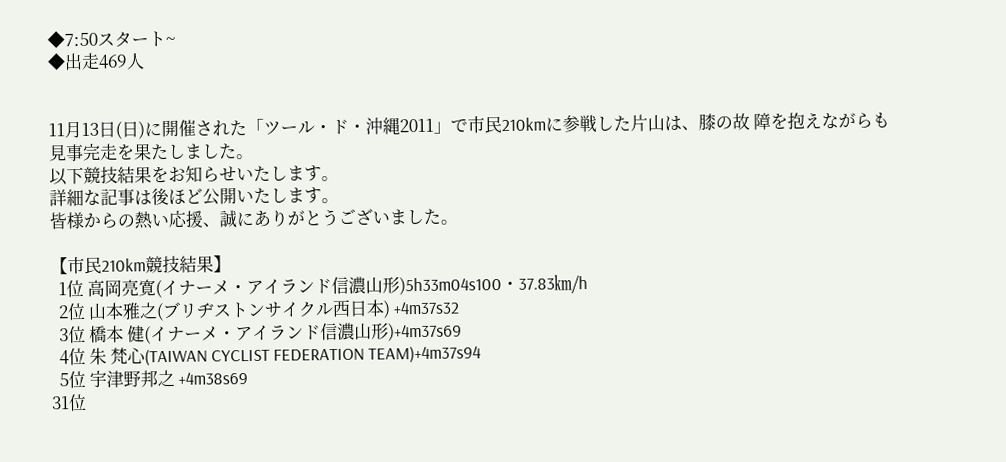◆7:50スタート~
◆出走469人


11月13日(日)に開催された「ツール・ド・沖縄2011」で市民210kmに参戦した片山は、膝の故 障を抱えながらも見事完走を果たしました。
以下競技結果をお知らせいたします。
詳細な記事は後ほど公開いたします。
皆様からの熱い応援、誠にありがとうございました。

【市民210km競技結果】
  1位 高岡亮寛(イナーメ・アイランド信濃山形)5h33m04s100・37.83㎞/h
  2位 山本雅之(ブリヂストンサイクル西日本) +4m37s32
  3位 橋本 健(イナーメ・アイランド信濃山形)+4m37s69
  4位 朱 梵心(TAIWAN CYCLIST FEDERATION TEAM)+4m37s94
  5位 宇津野邦之 +4m38s69
31位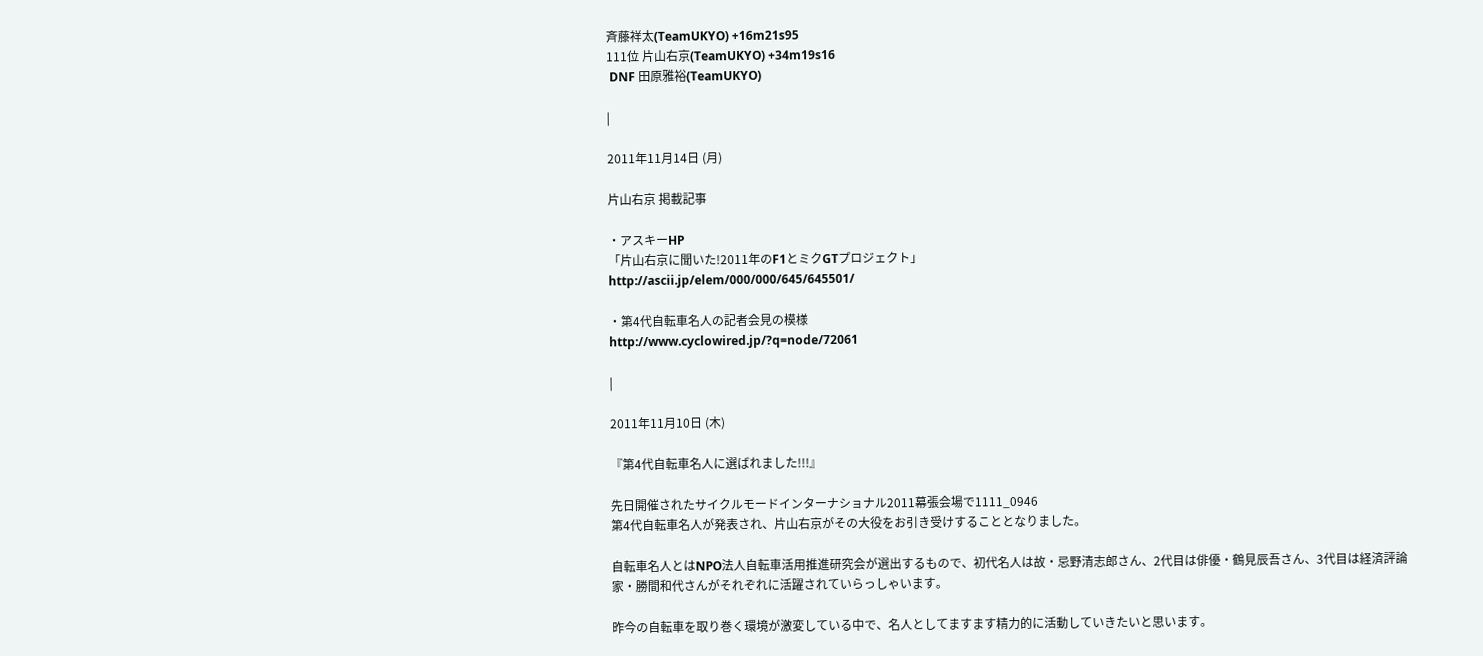斉藤祥太(TeamUKYO) +16m21s95
111位 片山右京(TeamUKYO) +34m19s16
 DNF 田原雅裕(TeamUKYO)

|

2011年11月14日 (月)

片山右京 掲載記事

・アスキーHP
「片山右京に聞いた!2011年のF1とミクGTプロジェクト」
http://ascii.jp/elem/000/000/645/645501/

・第4代自転車名人の記者会見の模様
http://www.cyclowired.jp/?q=node/72061

|

2011年11月10日 (木)

『第4代自転車名人に選ばれました!!!』

先日開催されたサイクルモードインターナショナル2011幕張会場で1111_0946
第4代自転車名人が発表され、片山右京がその大役をお引き受けすることとなりました。

自転車名人とはNPO法人自転車活用推進研究会が選出するもので、初代名人は故・忌野清志郎さん、2代目は俳優・鶴見辰吾さん、3代目は経済評論家・勝間和代さんがそれぞれに活躍されていらっしゃいます。

昨今の自転車を取り巻く環境が激変している中で、名人としてますます精力的に活動していきたいと思います。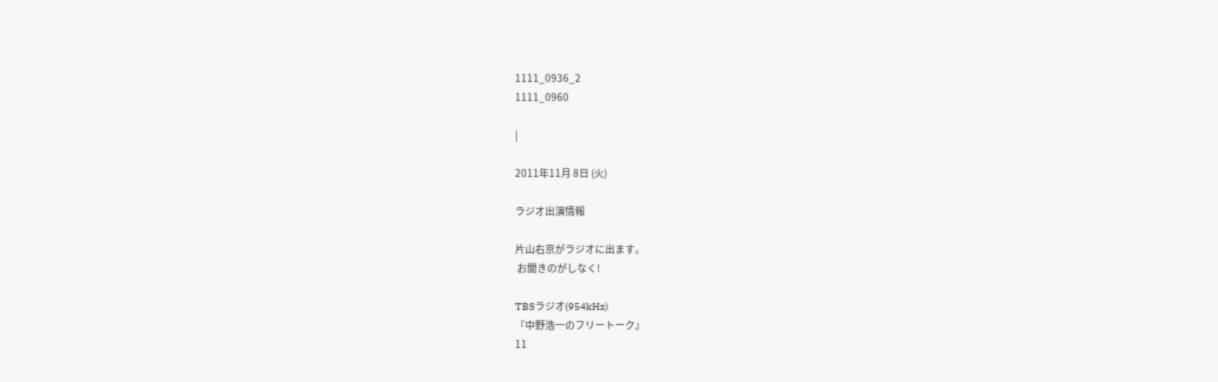1111_0936_2
1111_0960

|

2011年11月 8日 (火)

ラジオ出演情報

片山右京がラジオに出ます。
 お聞きのがしなく!

TBSラジオ(954kHz)
『中野浩一のフリートーク』
11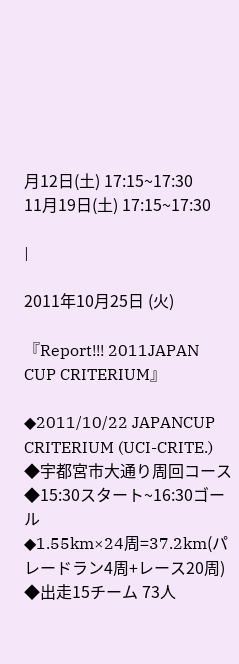月12日(土) 17:15~17:30
11月19日(土) 17:15~17:30

|

2011年10月25日 (火)

『Report!!! 2011JAPAN CUP CRITERIUM』

◆2011/10/22 JAPANCUP CRITERIUM (UCI-CRITE.)
◆宇都宮市大通り周回コース
◆15:30スタート~16:30ゴール
◆1.55km×24周=37.2km(パレードラン4周+レース20周)
◆出走15チーム 73人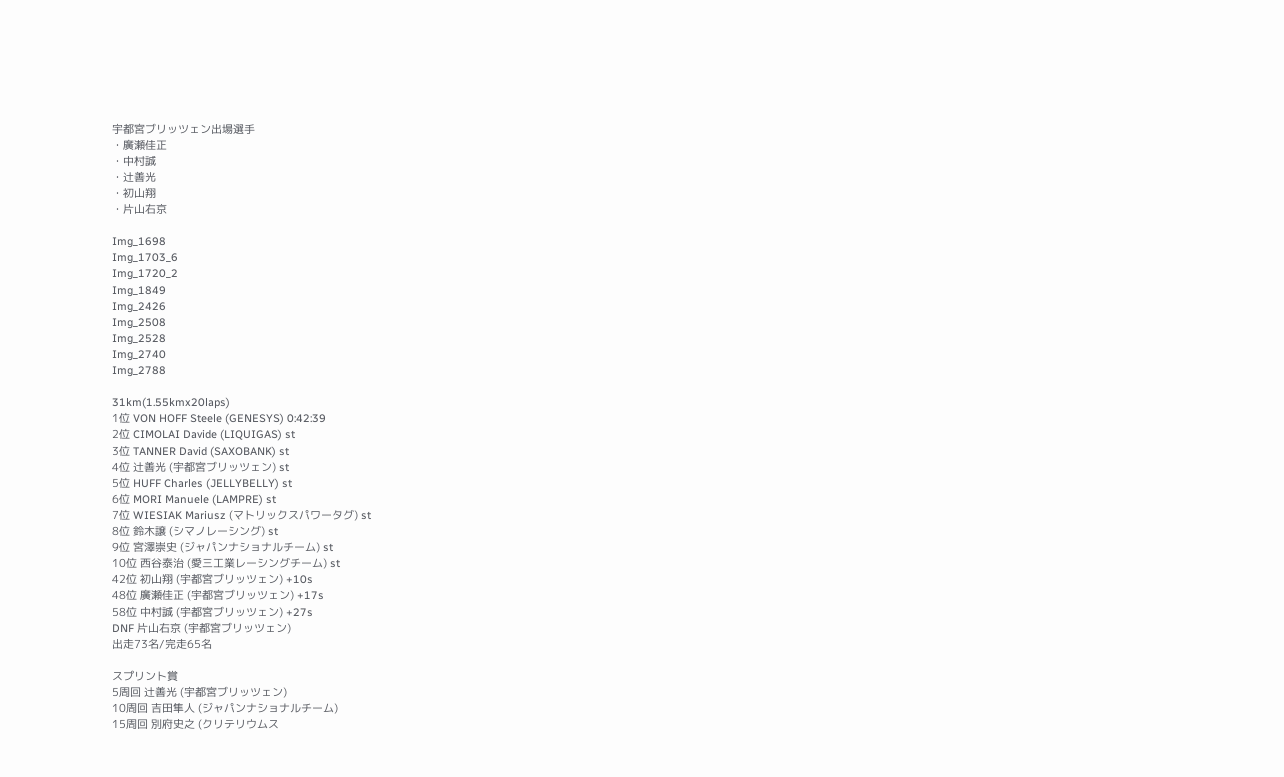宇都宮ブリッツェン出場選手
・廣瀬佳正
・中村誠
・辻善光
・初山翔
・片山右京

Img_1698
Img_1703_6
Img_1720_2
Img_1849
Img_2426
Img_2508
Img_2528
Img_2740
Img_2788

31km(1.55kmx20laps)
1位 VON HOFF Steele (GENESYS) 0:42:39
2位 CIMOLAI Davide (LIQUIGAS) st
3位 TANNER David (SAXOBANK) st
4位 辻善光 (宇都宮ブリッツェン) st
5位 HUFF Charles (JELLYBELLY) st
6位 MORI Manuele (LAMPRE) st
7位 WIESIAK Mariusz (マトリックスパワータグ) st
8位 鈴木譲 (シマノレーシング) st
9位 宮澤崇史 (ジャパンナショナルチーム) st
10位 西谷泰治 (愛三工業レーシングチーム) st
42位 初山翔 (宇都宮ブリッツェン) +10s
48位 廣瀬佳正 (宇都宮ブリッツェン) +17s
58位 中村誠 (宇都宮ブリッツェン) +27s
DNF 片山右京 (宇都宮ブリッツェン)
出走73名/完走65名

スプリント賞
5周回 辻善光 (宇都宮ブリッツェン)
10周回 吉田隼人 (ジャパンナショナルチーム)
15周回 別府史之 (クリテリウムス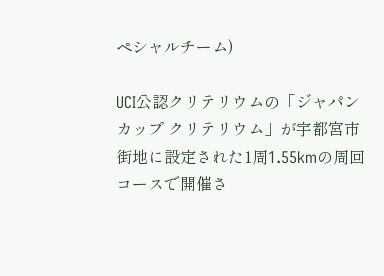ペシャルチーム)

UCI公認クリテリウムの「ジャパンカップ クリテリウム」が宇都宮市街地に設定された1周1.55kmの周回コースで開催さ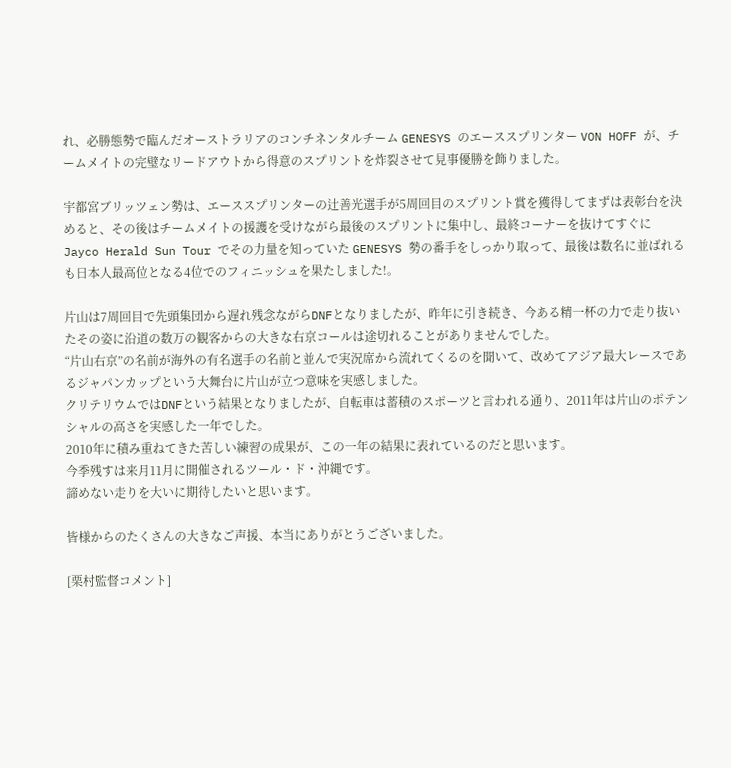れ、必勝態勢で臨んだオーストラリアのコンチネンタルチーム GENESYS のエーススプリンター VON HOFF が、チームメイトの完璧なリードアウトから得意のスプリントを炸裂させて見事優勝を飾りました。

宇都宮ブリッツェン勢は、エーススプリンターの辻善光選手が5周回目のスプリント賞を獲得してまずは表彰台を決めると、その後はチームメイトの援護を受けながら最後のスプリントに集中し、最終コーナーを抜けてすぐに Jayco Herald Sun Tour でその力量を知っていた GENESYS 勢の番手をしっかり取って、最後は数名に並ばれるも日本人最高位となる4位でのフィニッシュを果たしました!。

片山は7周回目で先頭集団から遅れ残念ながらDNFとなりましたが、昨年に引き続き、今ある精一杯の力で走り抜いたその姿に沿道の数万の観客からの大きな右京コールは途切れることがありませんでした。
“片山右京”の名前が海外の有名選手の名前と並んで実況席から流れてくるのを聞いて、改めてアジア最大レースであるジャパンカップという大舞台に片山が立つ意味を実感しました。
クリテリウムではDNFという結果となりましたが、自転車は蓄積のスポーツと言われる通り、2011年は片山のポテンシャルの高さを実感した一年でした。
2010年に積み重ねてきた苦しい練習の成果が、この一年の結果に表れているのだと思います。
今季残すは来月11月に開催されるツール・ド・沖縄です。
諦めない走りを大いに期待したいと思います。

皆様からのたくさんの大きなご声援、本当にありがとうございました。

[栗村監督コメント]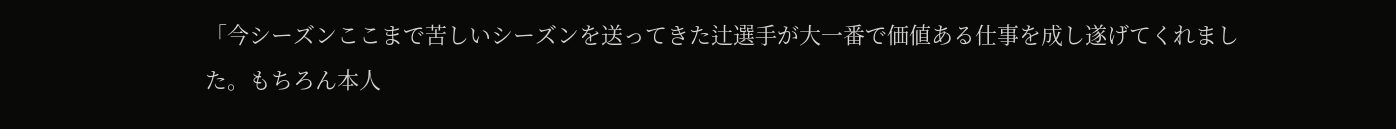「今シーズンここまで苦しいシーズンを送ってきた辻選手が大一番で価値ある仕事を成し遂げてくれました。もちろん本人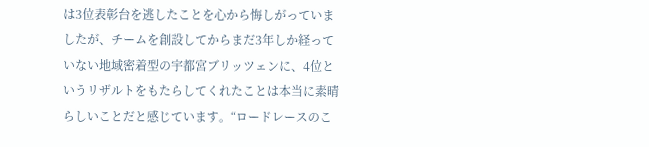は3位表彰台を逃したことを心から悔しがっていましたが、チームを創設してからまだ3年しか経っていない地域密着型の宇都宮ブリッツェンに、4位というリザルトをもたらしてくれたことは本当に素晴らしいことだと感じています。“ロードレースのこ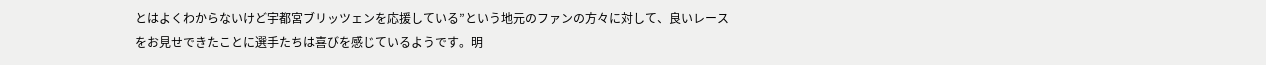とはよくわからないけど宇都宮ブリッツェンを応援している”という地元のファンの方々に対して、良いレースをお見せできたことに選手たちは喜びを感じているようです。明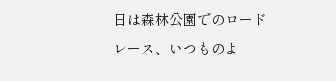日は森林公園でのロードレース、いつものよ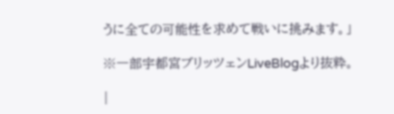うに全ての可能性を求めて戦いに挑みます。」

※一部宇都宮ブリッツェンLiveBlogより抜粋。

|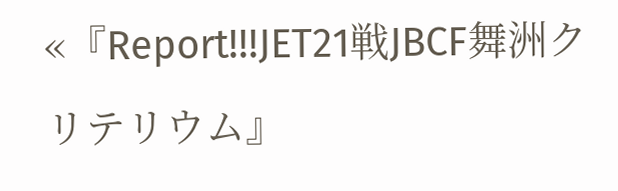«『Report!!!JET21戦JBCF舞洲クリテリウム』